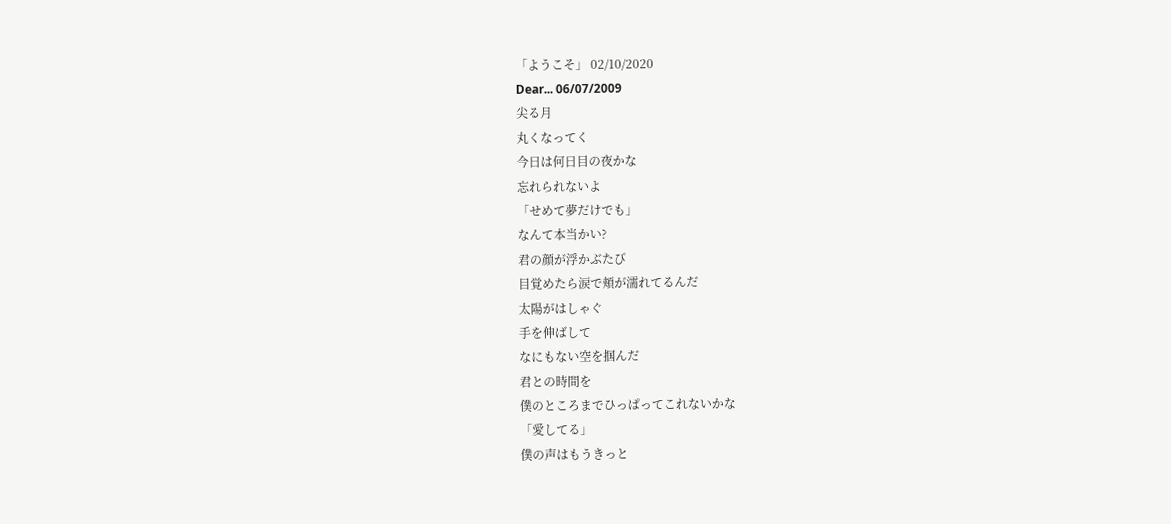「ようこそ」 02/10/2020
Dear... 06/07/2009
尖る月
丸くなってく
今日は何日目の夜かな
忘れられないよ
「せめて夢だけでも」
なんて本当かい?
君の顔が浮かぶたび
目覚めたら涙で頬が濡れてるんだ
太陽がはしゃぐ
手を伸ばして
なにもない空を掴んだ
君との時間を
僕のところまでひっぱってこれないかな
「愛してる」
僕の声はもうきっと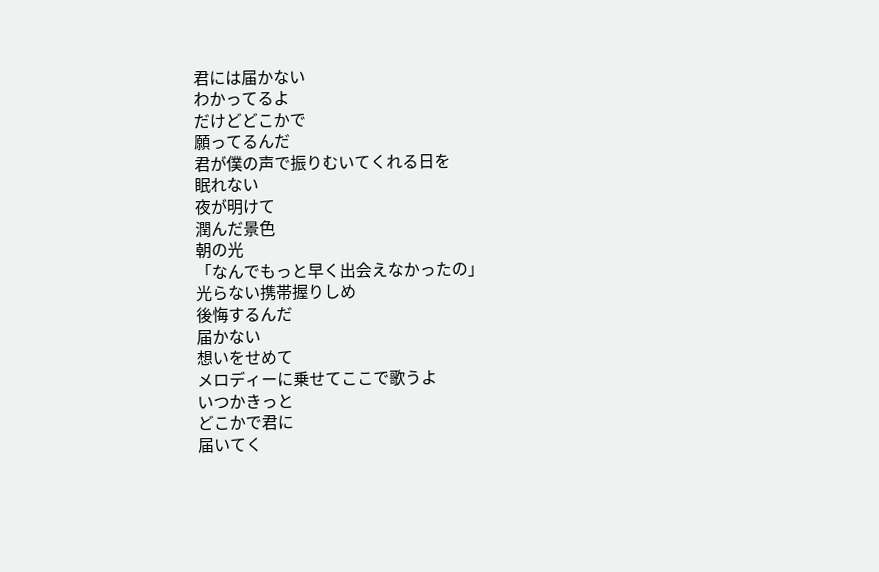君には届かない
わかってるよ
だけどどこかで
願ってるんだ
君が僕の声で振りむいてくれる日を
眠れない
夜が明けて
潤んだ景色
朝の光
「なんでもっと早く出会えなかったの」
光らない携帯握りしめ
後悔するんだ
届かない
想いをせめて
メロディーに乗せてここで歌うよ
いつかきっと
どこかで君に
届いてく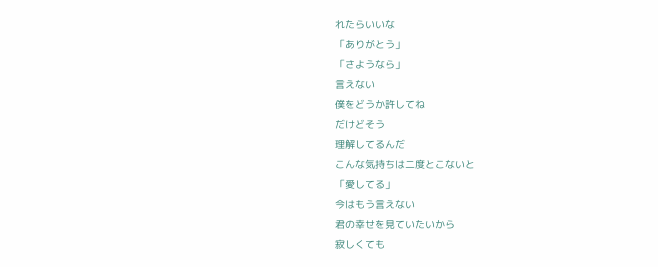れたらいいな
「ありがとう」
「さようなら」
言えない
僕をどうか許してね
だけどそう
理解してるんだ
こんな気持ちは二度とこないと
「愛してる」
今はもう言えない
君の幸せを見ていたいから
寂しくても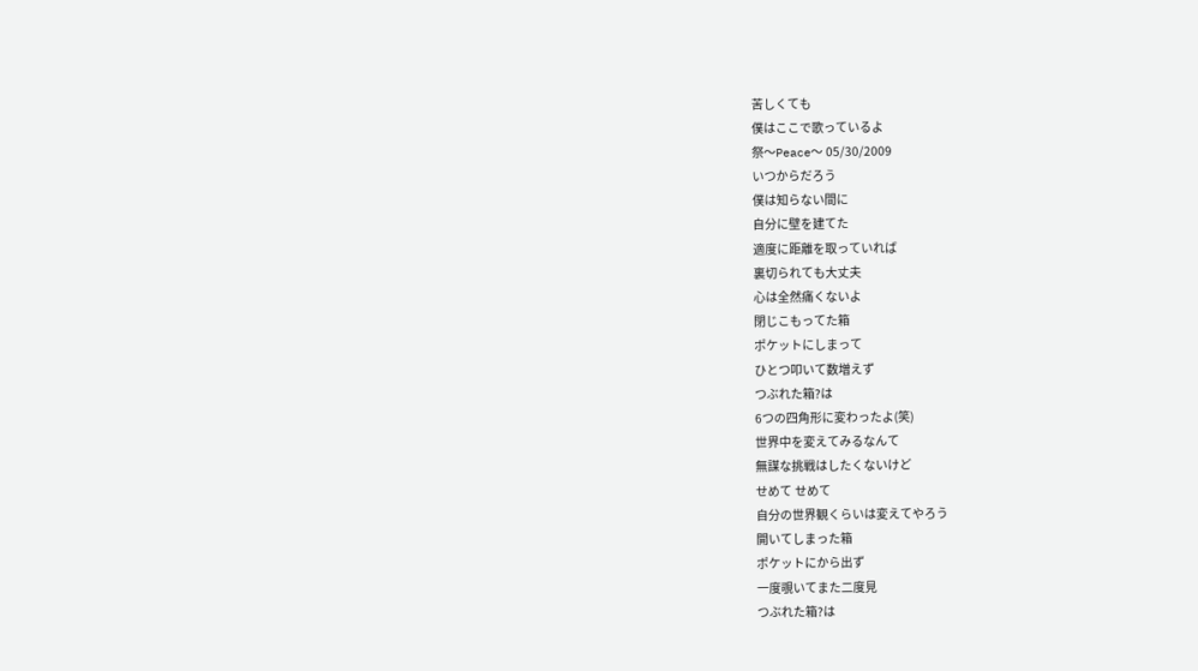苦しくても
僕はここで歌っているよ
祭〜Peace〜 05/30/2009
いつからだろう
僕は知らない間に
自分に壁を建てた
適度に距離を取っていれば
裏切られても大丈夫
心は全然痛くないよ
閉じこもってた箱
ポケットにしまって
ひとつ叩いて数増えず
つぶれた箱?は
6つの四角形に変わったよ(笑)
世界中を変えてみるなんて
無謀な挑戦はしたくないけど
せめて せめて
自分の世界観くらいは変えてやろう
開いてしまった箱
ポケットにから出ず
一度覗いてまた二度見
つぶれた箱?は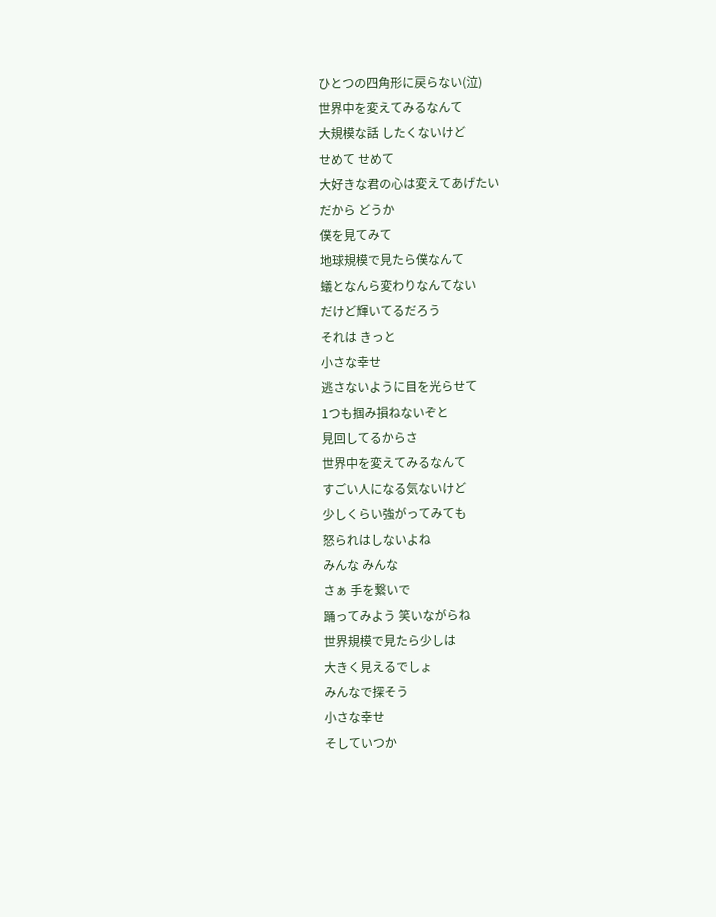ひとつの四角形に戻らない(泣)
世界中を変えてみるなんて
大規模な話 したくないけど
せめて せめて
大好きな君の心は変えてあげたい
だから どうか
僕を見てみて
地球規模で見たら僕なんて
蟻となんら変わりなんてない
だけど輝いてるだろう
それは きっと
小さな幸せ
逃さないように目を光らせて
1つも掴み損ねないぞと
見回してるからさ
世界中を変えてみるなんて
すごい人になる気ないけど
少しくらい強がってみても
怒られはしないよね
みんな みんな
さぁ 手を繋いで
踊ってみよう 笑いながらね
世界規模で見たら少しは
大きく見えるでしょ
みんなで探そう
小さな幸せ
そしていつか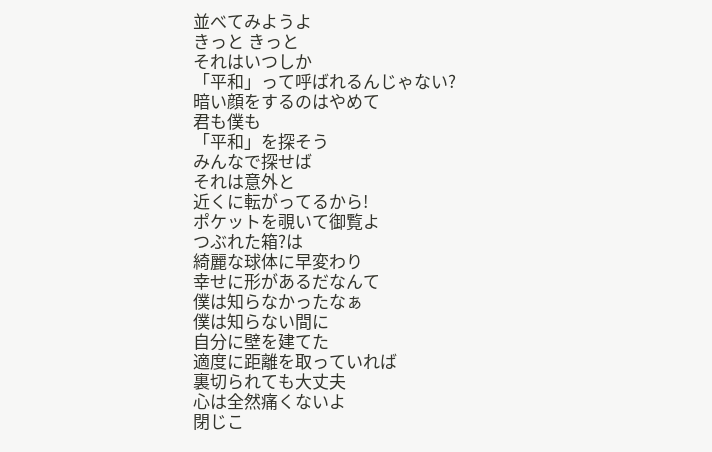並べてみようよ
きっと きっと
それはいつしか
「平和」って呼ばれるんじゃない?
暗い顔をするのはやめて
君も僕も
「平和」を探そう
みんなで探せば
それは意外と
近くに転がってるから!
ポケットを覗いて御覧よ
つぶれた箱?は
綺麗な球体に早変わり
幸せに形があるだなんて
僕は知らなかったなぁ
僕は知らない間に
自分に壁を建てた
適度に距離を取っていれば
裏切られても大丈夫
心は全然痛くないよ
閉じこ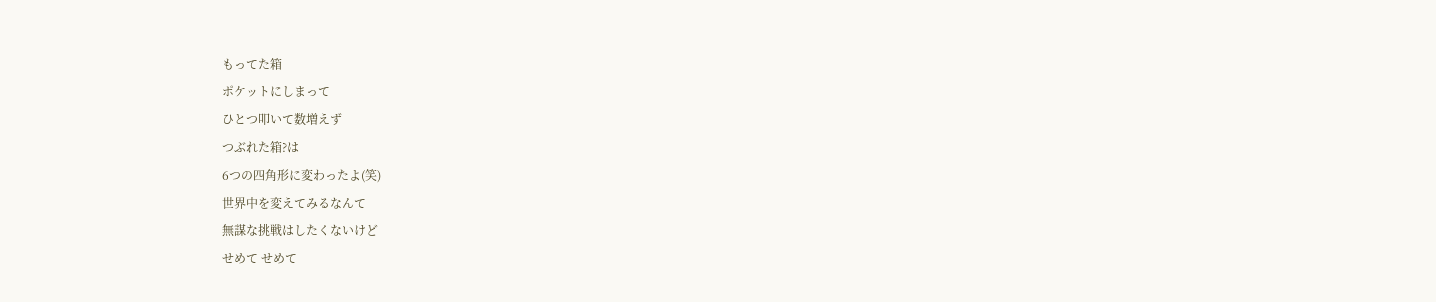もってた箱
ポケットにしまって
ひとつ叩いて数増えず
つぶれた箱?は
6つの四角形に変わったよ(笑)
世界中を変えてみるなんて
無謀な挑戦はしたくないけど
せめて せめて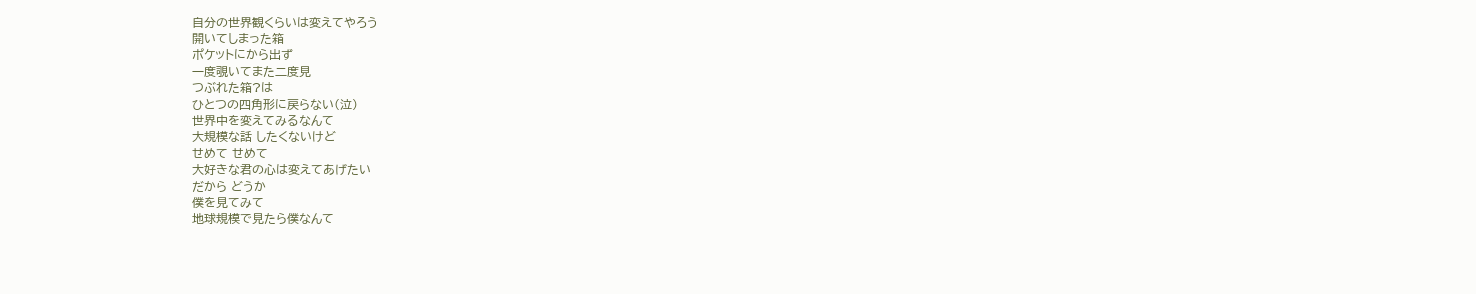自分の世界観くらいは変えてやろう
開いてしまった箱
ポケットにから出ず
一度覗いてまた二度見
つぶれた箱?は
ひとつの四角形に戻らない(泣)
世界中を変えてみるなんて
大規模な話 したくないけど
せめて せめて
大好きな君の心は変えてあげたい
だから どうか
僕を見てみて
地球規模で見たら僕なんて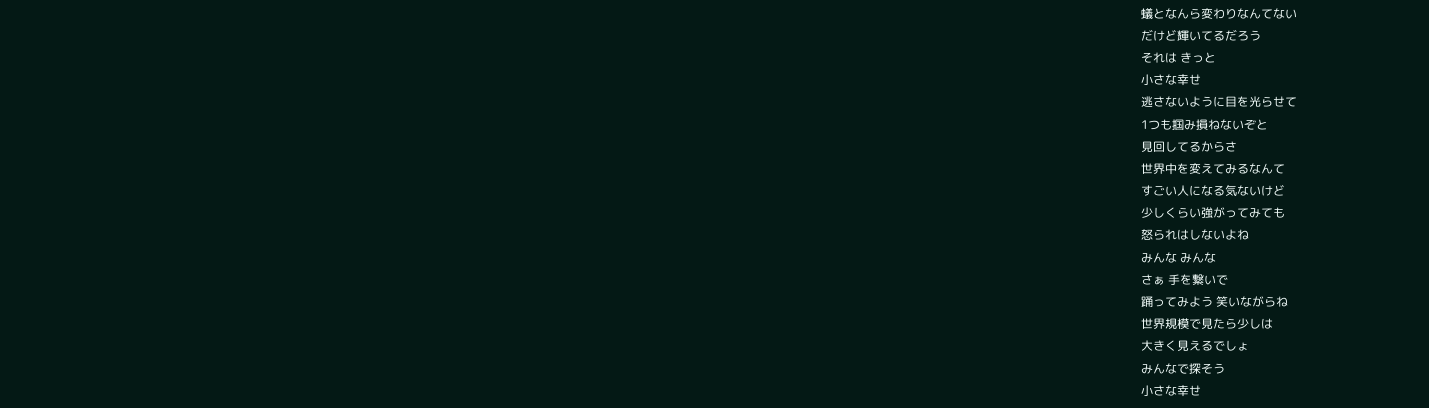蟻となんら変わりなんてない
だけど輝いてるだろう
それは きっと
小さな幸せ
逃さないように目を光らせて
1つも掴み損ねないぞと
見回してるからさ
世界中を変えてみるなんて
すごい人になる気ないけど
少しくらい強がってみても
怒られはしないよね
みんな みんな
さぁ 手を繋いで
踊ってみよう 笑いながらね
世界規模で見たら少しは
大きく見えるでしょ
みんなで探そう
小さな幸せ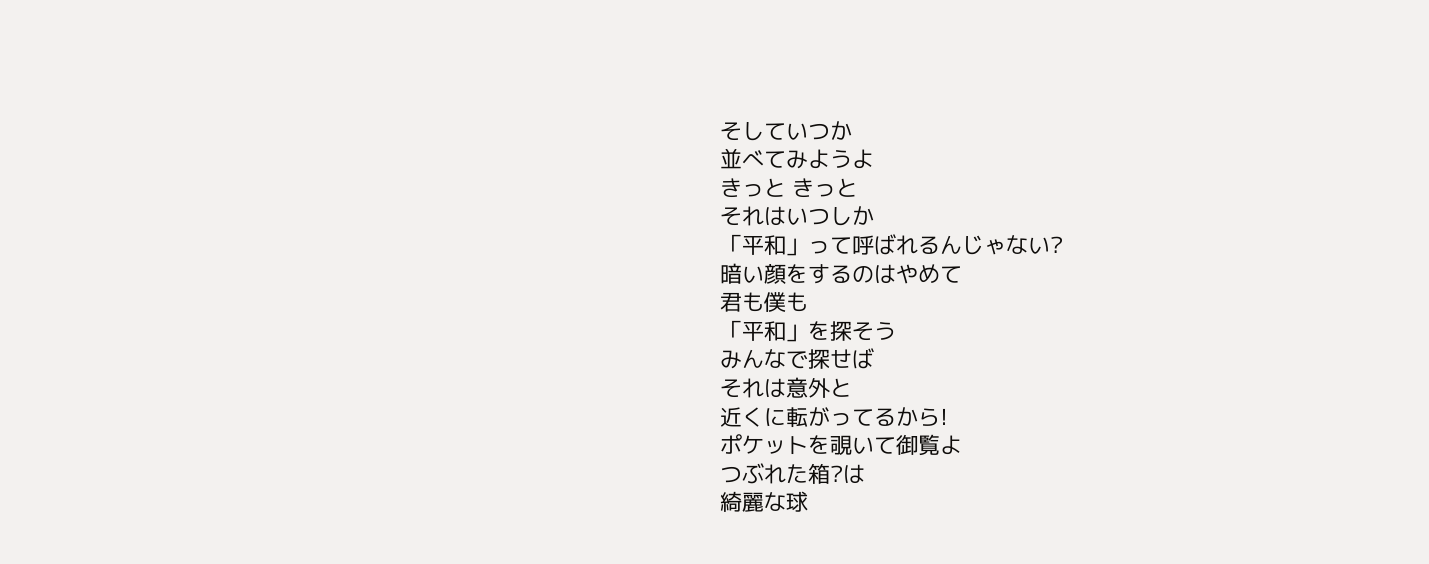そしていつか
並べてみようよ
きっと きっと
それはいつしか
「平和」って呼ばれるんじゃない?
暗い顔をするのはやめて
君も僕も
「平和」を探そう
みんなで探せば
それは意外と
近くに転がってるから!
ポケットを覗いて御覧よ
つぶれた箱?は
綺麗な球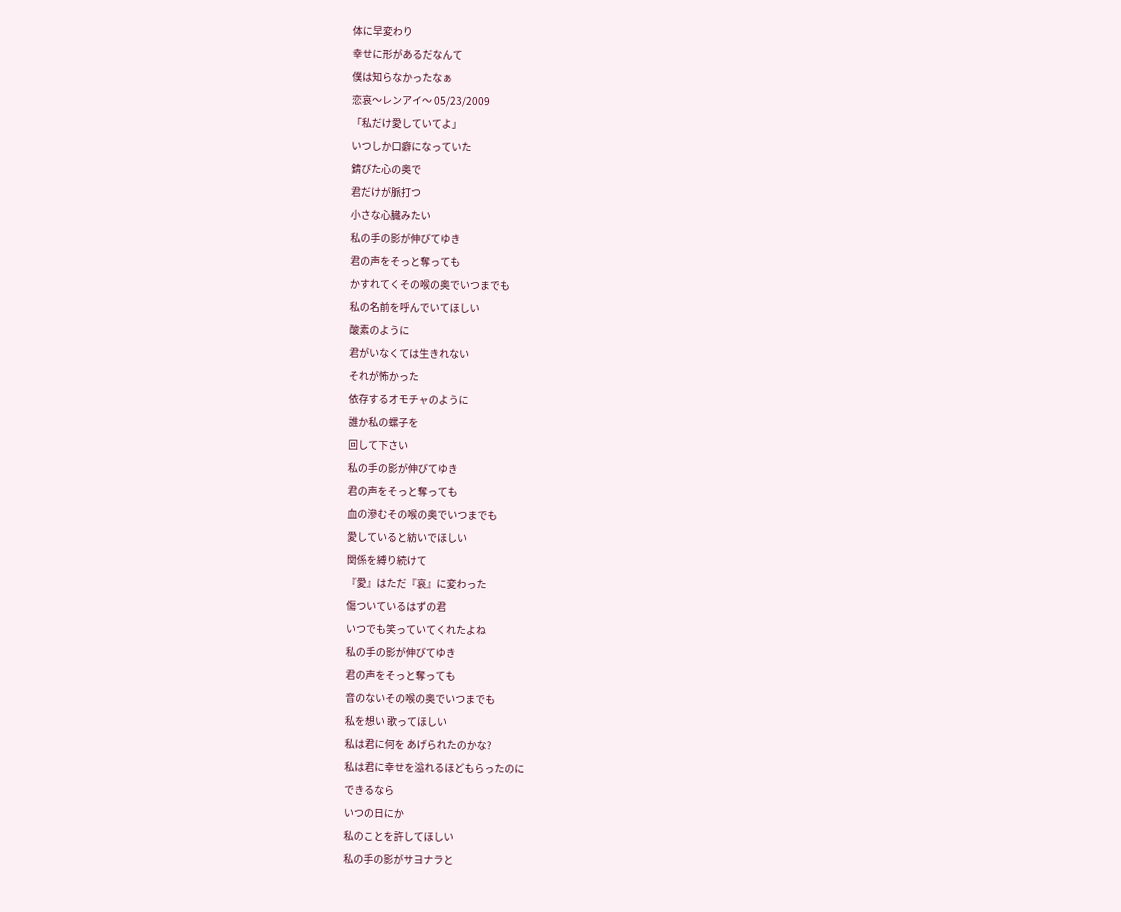体に早変わり
幸せに形があるだなんて
僕は知らなかったなぁ
恋哀〜レンアイ〜 05/23/2009
「私だけ愛していてよ」
いつしか口癖になっていた
錆びた心の奥で
君だけが脈打つ
小さな心臓みたい
私の手の影が伸びてゆき
君の声をそっと奪っても
かすれてくその喉の奥でいつまでも
私の名前を呼んでいてほしい
酸素のように
君がいなくては生きれない
それが怖かった
依存するオモチャのように
誰か私の螺子を
回して下さい
私の手の影が伸びてゆき
君の声をそっと奪っても
血の滲むその喉の奥でいつまでも
愛していると紡いでほしい
関係を縛り続けて
『愛』はただ『哀』に変わった
傷ついているはずの君
いつでも笑っていてくれたよね
私の手の影が伸びてゆき
君の声をそっと奪っても
音のないその喉の奥でいつまでも
私を想い 歌ってほしい
私は君に何を あげられたのかな?
私は君に幸せを溢れるほどもらったのに
できるなら
いつの日にか
私のことを許してほしい
私の手の影がサヨナラと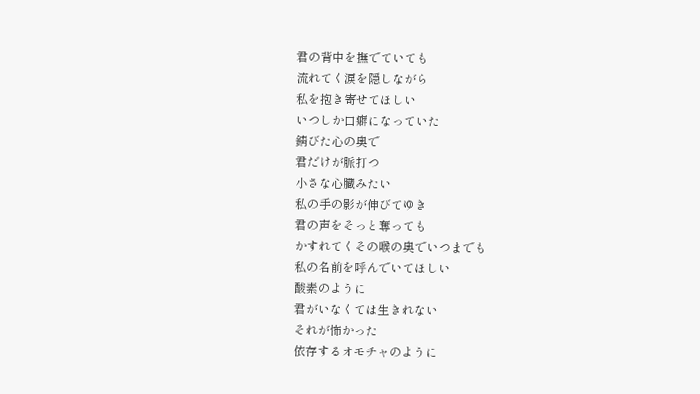君の背中を撫でていても
流れてく涙を隠しながら
私を抱き寄せてほしい
いつしか口癖になっていた
錆びた心の奥で
君だけが脈打つ
小さな心臓みたい
私の手の影が伸びてゆき
君の声をそっと奪っても
かすれてくその喉の奥でいつまでも
私の名前を呼んでいてほしい
酸素のように
君がいなくては生きれない
それが怖かった
依存するオモチャのように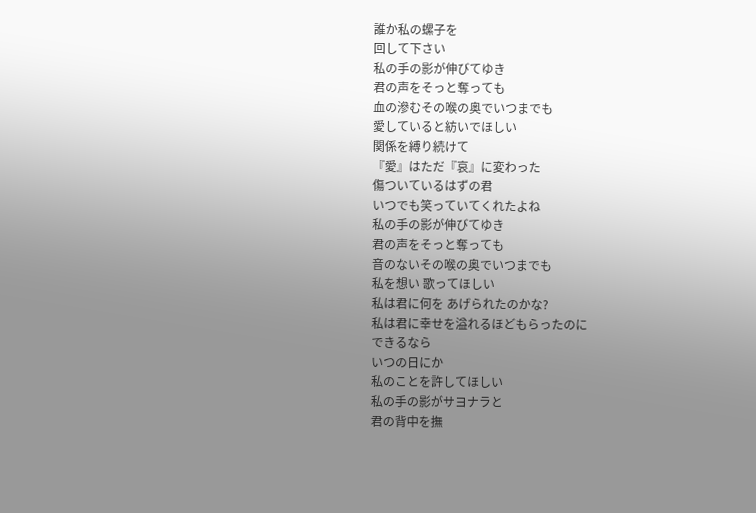誰か私の螺子を
回して下さい
私の手の影が伸びてゆき
君の声をそっと奪っても
血の滲むその喉の奥でいつまでも
愛していると紡いでほしい
関係を縛り続けて
『愛』はただ『哀』に変わった
傷ついているはずの君
いつでも笑っていてくれたよね
私の手の影が伸びてゆき
君の声をそっと奪っても
音のないその喉の奥でいつまでも
私を想い 歌ってほしい
私は君に何を あげられたのかな?
私は君に幸せを溢れるほどもらったのに
できるなら
いつの日にか
私のことを許してほしい
私の手の影がサヨナラと
君の背中を撫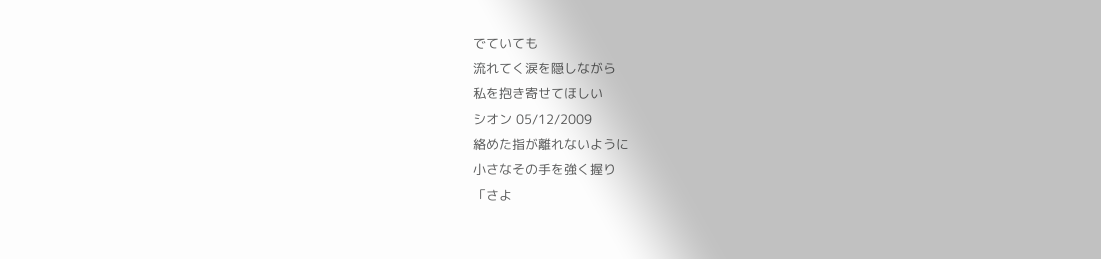でていても
流れてく涙を隠しながら
私を抱き寄せてほしい
シオン 05/12/2009
絡めた指が離れないように
小さなその手を強く握り
「さよ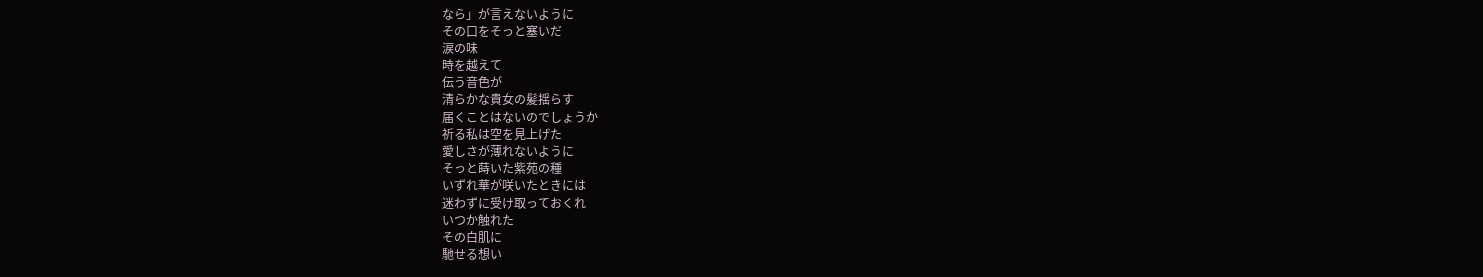なら」が言えないように
その口をそっと塞いだ
涙の味
時を越えて
伝う音色が
清らかな貴女の髪揺らす
届くことはないのでしょうか
祈る私は空を見上げた
愛しさが薄れないように
そっと蒔いた紫苑の種
いずれ華が咲いたときには
迷わずに受け取っておくれ
いつか触れた
その白肌に
馳せる想い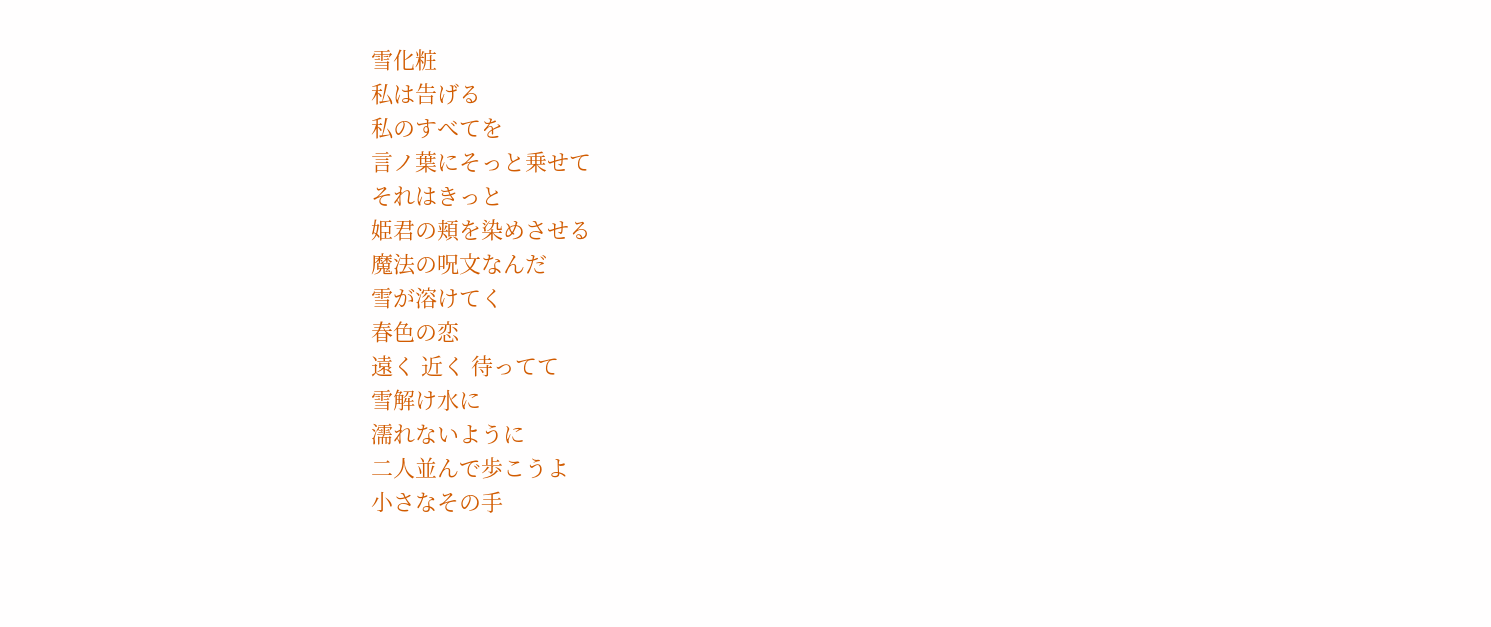雪化粧
私は告げる
私のすべてを
言ノ葉にそっと乗せて
それはきっと
姫君の頬を染めさせる
魔法の呪文なんだ
雪が溶けてく
春色の恋
遠く 近く 待ってて
雪解け水に
濡れないように
二人並んで歩こうよ
小さなその手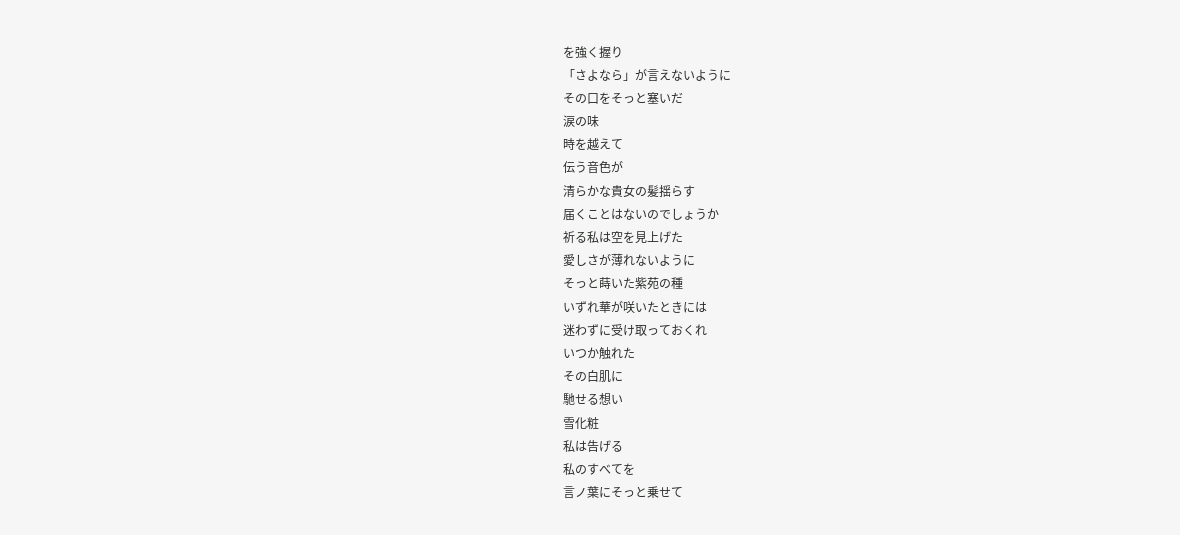を強く握り
「さよなら」が言えないように
その口をそっと塞いだ
涙の味
時を越えて
伝う音色が
清らかな貴女の髪揺らす
届くことはないのでしょうか
祈る私は空を見上げた
愛しさが薄れないように
そっと蒔いた紫苑の種
いずれ華が咲いたときには
迷わずに受け取っておくれ
いつか触れた
その白肌に
馳せる想い
雪化粧
私は告げる
私のすべてを
言ノ葉にそっと乗せて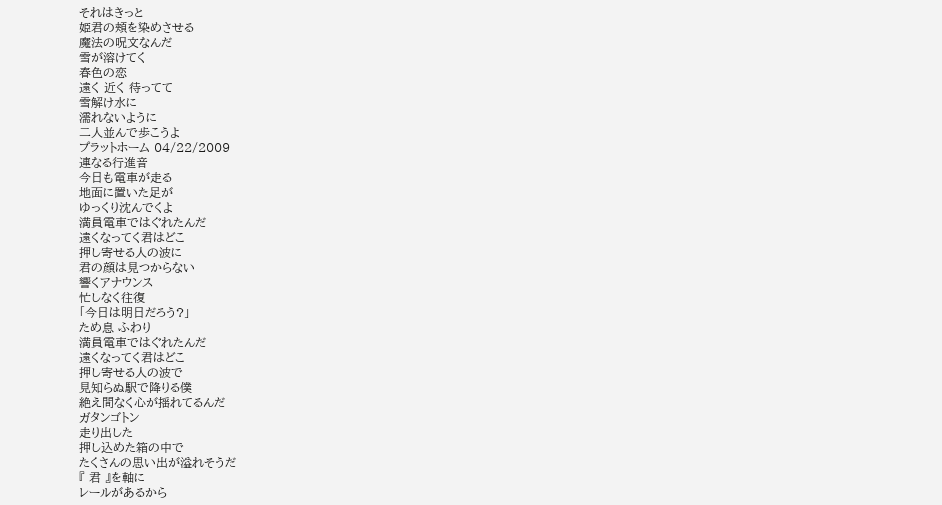それはきっと
姫君の頬を染めさせる
魔法の呪文なんだ
雪が溶けてく
春色の恋
遠く 近く 待ってて
雪解け水に
濡れないように
二人並んで歩こうよ
プラットホーム 04/22/2009
連なる行進音
今日も電車が走る
地面に置いた足が
ゆっくり沈んでくよ
満員電車ではぐれたんだ
遠くなってく君はどこ
押し寄せる人の波に
君の顔は見つからない
響くアナウンス
忙しなく往復
「今日は明日だろう?」
ため息 ふわり
満員電車ではぐれたんだ
遠くなってく君はどこ
押し寄せる人の波で
見知らぬ駅で降りる僕
絶え間なく心が揺れてるんだ
ガタンゴトン
走り出した
押し込めた箱の中で
たくさんの思い出が溢れそうだ
『 君 』を軸に
レールがあるから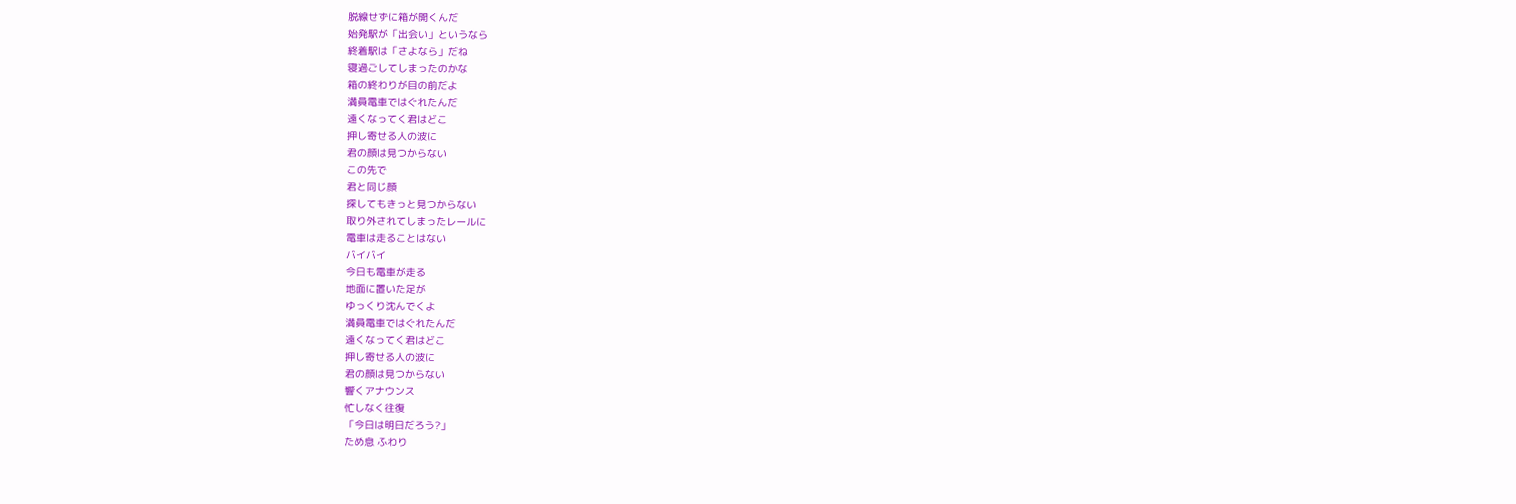脱線せずに箱が開くんだ
始発駅が「出会い」というなら
終着駅は「さよなら」だね
寝過ごしてしまったのかな
箱の終わりが目の前だよ
満員電車ではぐれたんだ
遠くなってく君はどこ
押し寄せる人の波に
君の顔は見つからない
この先で
君と同じ顔
探してもきっと見つからない
取り外されてしまったレールに
電車は走ることはない
バイバイ
今日も電車が走る
地面に置いた足が
ゆっくり沈んでくよ
満員電車ではぐれたんだ
遠くなってく君はどこ
押し寄せる人の波に
君の顔は見つからない
響くアナウンス
忙しなく往復
「今日は明日だろう?」
ため息 ふわり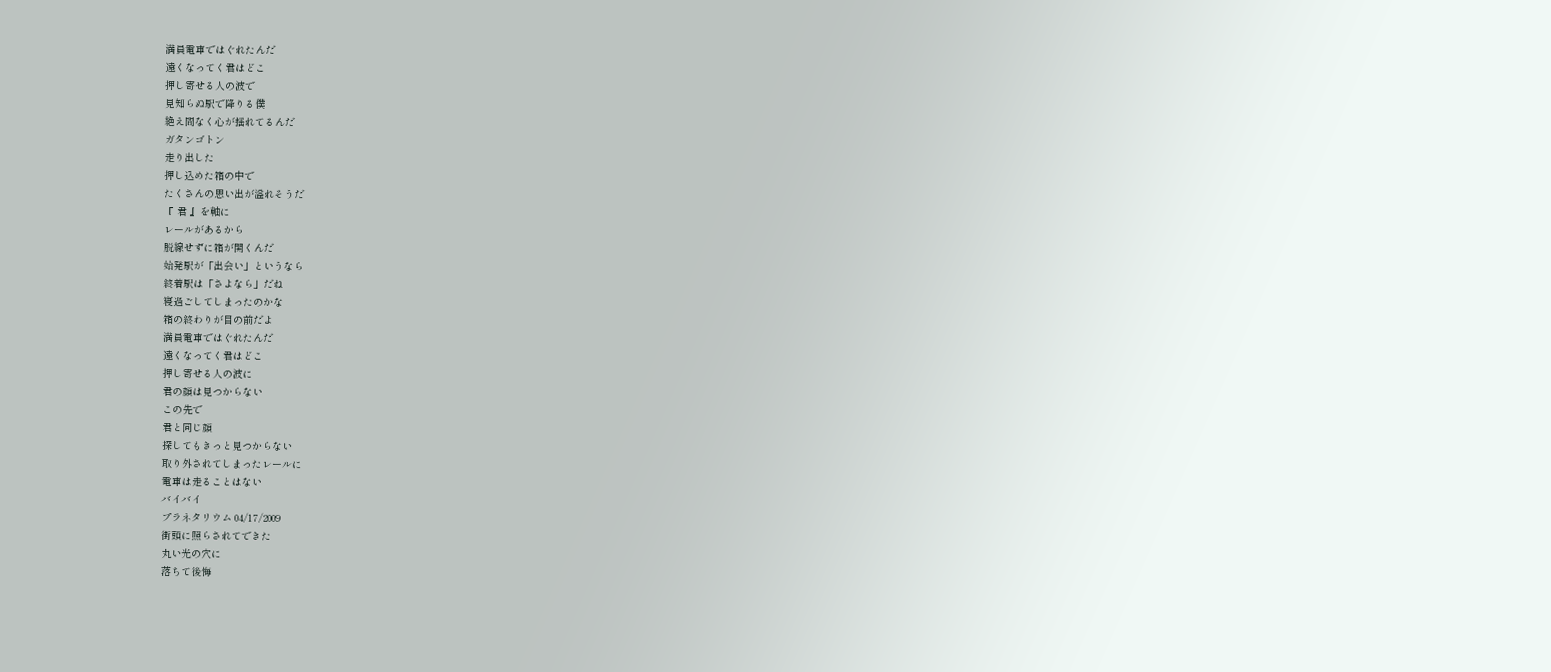満員電車ではぐれたんだ
遠くなってく君はどこ
押し寄せる人の波で
見知らぬ駅で降りる僕
絶え間なく心が揺れてるんだ
ガタンゴトン
走り出した
押し込めた箱の中で
たくさんの思い出が溢れそうだ
『 君 』を軸に
レールがあるから
脱線せずに箱が開くんだ
始発駅が「出会い」というなら
終着駅は「さよなら」だね
寝過ごしてしまったのかな
箱の終わりが目の前だよ
満員電車ではぐれたんだ
遠くなってく君はどこ
押し寄せる人の波に
君の顔は見つからない
この先で
君と同じ顔
探してもきっと見つからない
取り外されてしまったレールに
電車は走ることはない
バイバイ
プラネタリウム 04/17/2009
街頭に照らされてできた
丸い光の穴に
落ちて後悔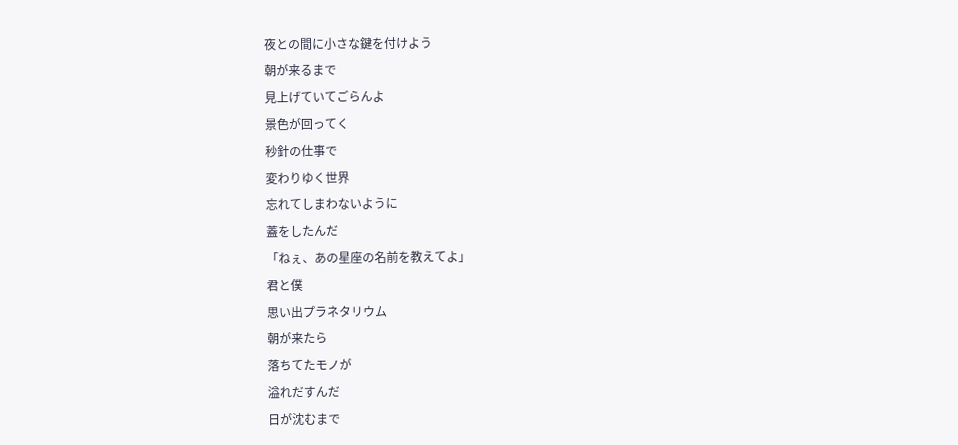夜との間に小さな鍵を付けよう
朝が来るまで
見上げていてごらんよ
景色が回ってく
秒針の仕事で
変わりゆく世界
忘れてしまわないように
蓋をしたんだ
「ねぇ、あの星座の名前を教えてよ」
君と僕
思い出プラネタリウム
朝が来たら
落ちてたモノが
溢れだすんだ
日が沈むまで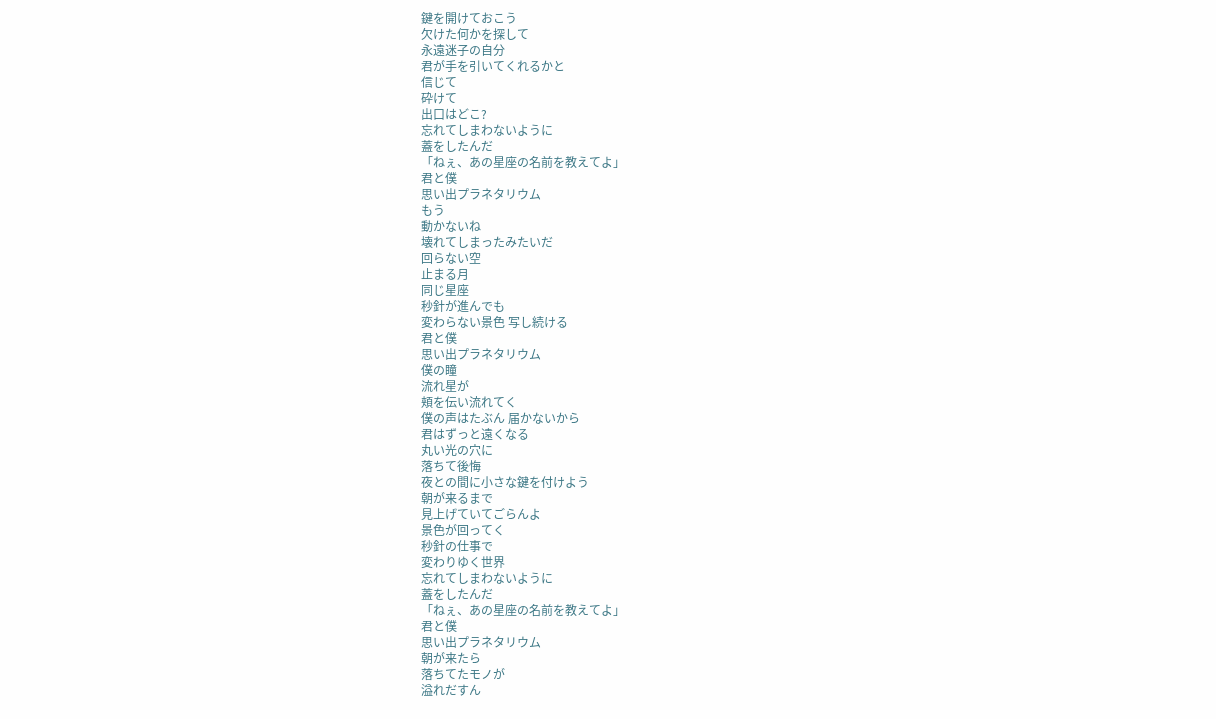鍵を開けておこう
欠けた何かを探して
永遠迷子の自分
君が手を引いてくれるかと
信じて
砕けて
出口はどこ?
忘れてしまわないように
蓋をしたんだ
「ねぇ、あの星座の名前を教えてよ」
君と僕
思い出プラネタリウム
もう
動かないね
壊れてしまったみたいだ
回らない空
止まる月
同じ星座
秒針が進んでも
変わらない景色 写し続ける
君と僕
思い出プラネタリウム
僕の瞳
流れ星が
頬を伝い流れてく
僕の声はたぶん 届かないから
君はずっと遠くなる
丸い光の穴に
落ちて後悔
夜との間に小さな鍵を付けよう
朝が来るまで
見上げていてごらんよ
景色が回ってく
秒針の仕事で
変わりゆく世界
忘れてしまわないように
蓋をしたんだ
「ねぇ、あの星座の名前を教えてよ」
君と僕
思い出プラネタリウム
朝が来たら
落ちてたモノが
溢れだすん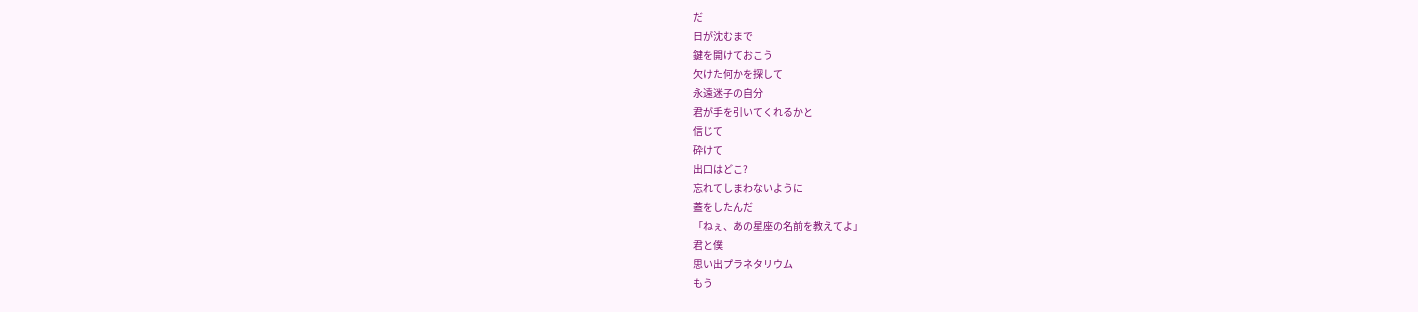だ
日が沈むまで
鍵を開けておこう
欠けた何かを探して
永遠迷子の自分
君が手を引いてくれるかと
信じて
砕けて
出口はどこ?
忘れてしまわないように
蓋をしたんだ
「ねぇ、あの星座の名前を教えてよ」
君と僕
思い出プラネタリウム
もう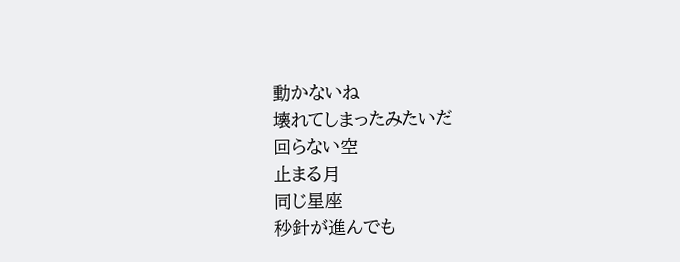動かないね
壊れてしまったみたいだ
回らない空
止まる月
同じ星座
秒針が進んでも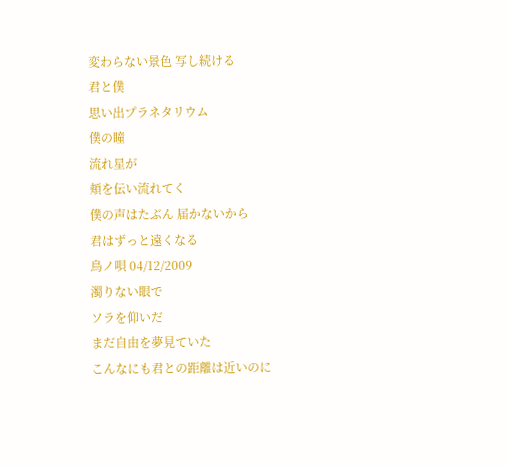変わらない景色 写し続ける
君と僕
思い出プラネタリウム
僕の瞳
流れ星が
頬を伝い流れてく
僕の声はたぶん 届かないから
君はずっと遠くなる
鳥ノ唄 04/12/2009
濁りない眼で
ソラを仰いだ
まだ自由を夢見ていた
こんなにも君との距離は近いのに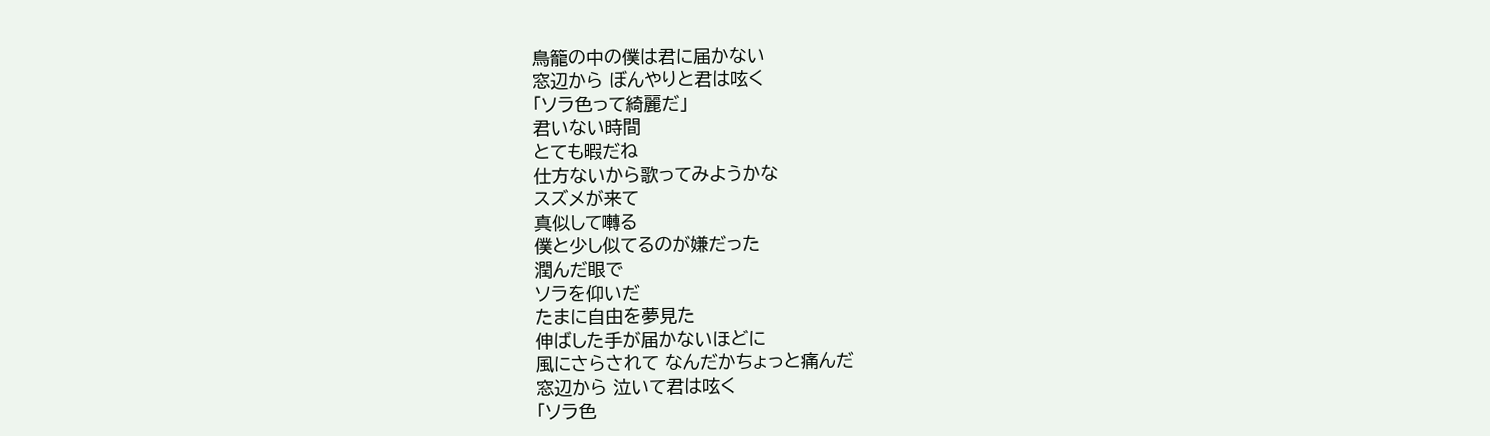鳥籠の中の僕は君に届かない
窓辺から ぼんやりと君は呟く
「ソラ色って綺麗だ」
君いない時間
とても暇だね
仕方ないから歌ってみようかな
スズメが来て
真似して囀る
僕と少し似てるのが嫌だった
潤んだ眼で
ソラを仰いだ
たまに自由を夢見た
伸ばした手が届かないほどに
風にさらされて なんだかちょっと痛んだ
窓辺から 泣いて君は呟く
「ソラ色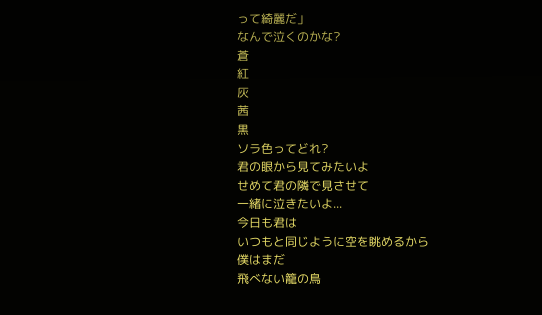って綺麗だ」
なんで泣くのかな?
蒼
紅
灰
茜
黒
ソラ色ってどれ?
君の眼から見てみたいよ
せめて君の隣で見させて
一緒に泣きたいよ...
今日も君は
いつもと同じように空を眺めるから
僕はまだ
飛べない籠の鳥